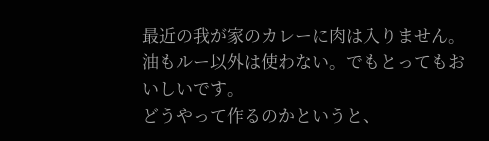最近の我が家のカレーに肉は入りません。油もルー以外は使わない。でもとってもおいしいです。
どうやって作るのかというと、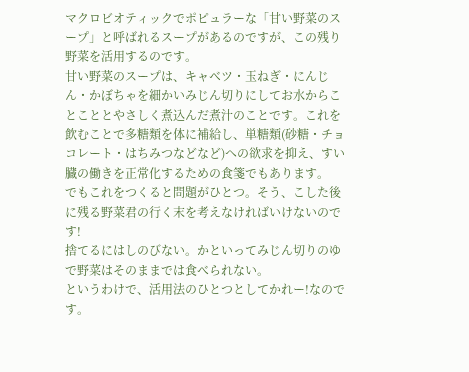マクロビオティックでポピュラーな「甘い野菜のスープ」と呼ばれるスープがあるのですが、この残り野菜を活用するのです。
甘い野菜のスープは、キャベツ・玉ねぎ・にんじん・かぼちゃを細かいみじん切りにしてお水からことこととやさしく煮込んだ煮汁のことです。これを飲むことで多糖類を体に補給し、単糖類(砂糖・チョコレート・はちみつなどなど)への欲求を抑え、すい臓の働きを正常化するための食箋でもあります。
でもこれをつくると問題がひとつ。そう、こした後に残る野菜君の行く末を考えなければいけないのです!
捨てるにはしのびない。かといってみじん切りのゆで野菜はそのままでは食べられない。
というわけで、活用法のひとつとしてかれー!なのです。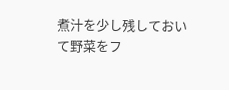煮汁を少し残しておいて野菜をフ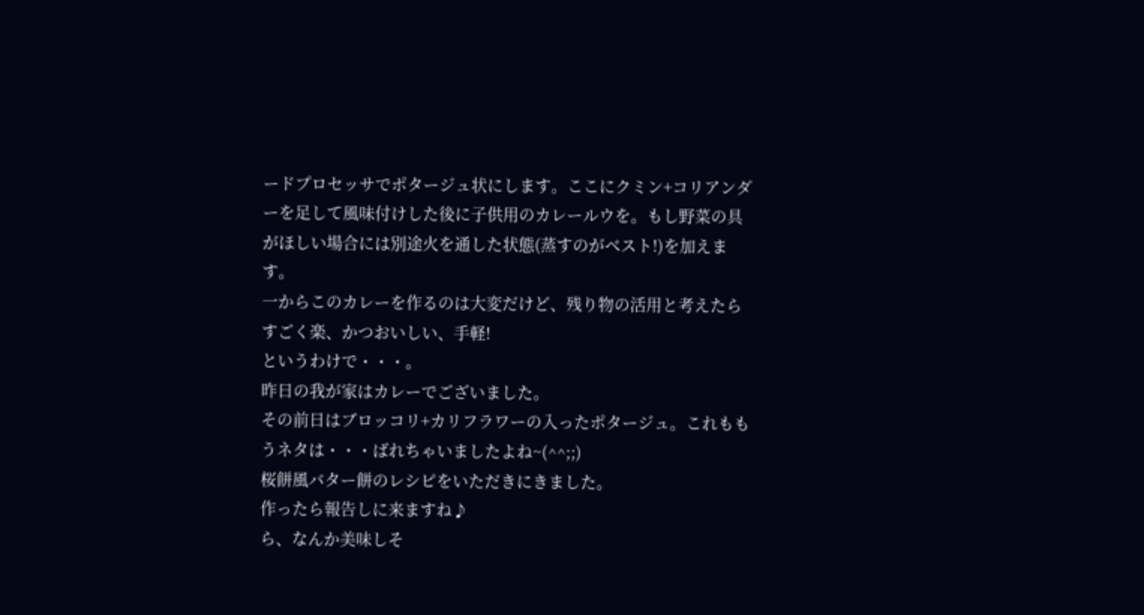ードプロセッサでポタージュ状にします。ここにクミン+コリアンダーを足して風味付けした後に子供用のカレールウを。もし野菜の具がほしい場合には別途火を通した状態(蒸すのがベスト!)を加えます。
一からこのカレーを作るのは大変だけど、残り物の活用と考えたらすごく楽、かつおいしい、手軽!
というわけで・・・。
昨日の我が家はカレーでございました。
その前日はブロッコリ+カリフラワーの入ったポタージュ。これももうネタは・・・ばれちゃいましたよね~(^^;;)
桜餅風バター餅のレシピをいただきにきました。
作ったら報告しに来ますね♪
ら、なんか美味しそ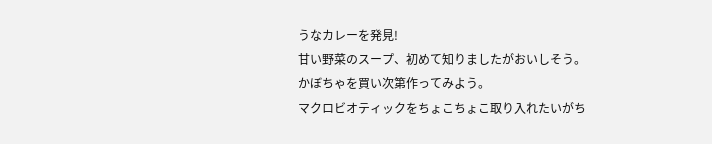うなカレーを発見!
甘い野菜のスープ、初めて知りましたがおいしそう。
かぼちゃを買い次第作ってみよう。
マクロビオティックをちょこちょこ取り入れたいがち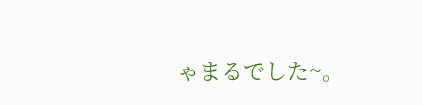ゃまるでした~。